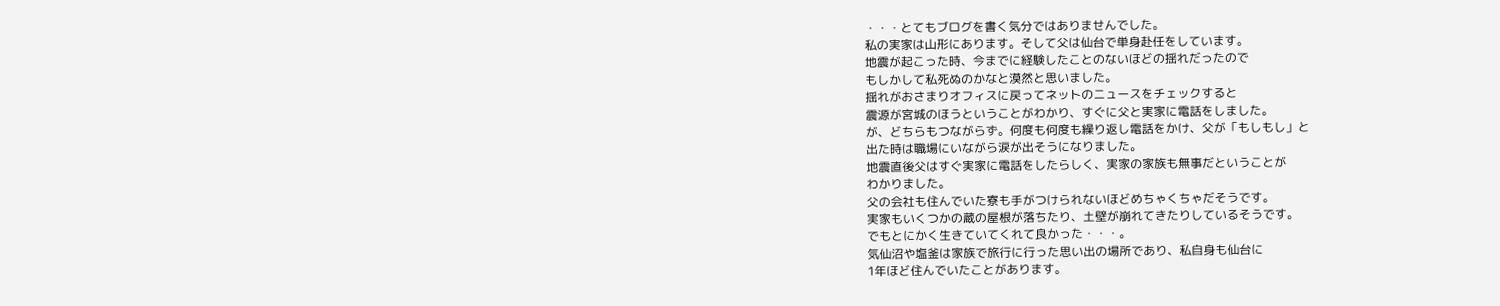・・・とてもブログを書く気分ではありませんでした。
私の実家は山形にあります。そして父は仙台で単身赴任をしています。
地震が起こった時、今までに経験したことのないほどの揺れだったので
もしかして私死ぬのかなと漠然と思いました。
揺れがおさまりオフィスに戻ってネットのニュースをチェックすると
震源が宮城のほうということがわかり、すぐに父と実家に電話をしました。
が、どちらもつながらず。何度も何度も繰り返し電話をかけ、父が「もしもし」と
出た時は職場にいながら涙が出そうになりました。
地震直後父はすぐ実家に電話をしたらしく、実家の家族も無事だということが
わかりました。
父の会社も住んでいた寮も手がつけられないほどめちゃくちゃだそうです。
実家もいくつかの蔵の屋根が落ちたり、土壁が崩れてきたりしているそうです。
でもとにかく生きていてくれて良かった・・・。
気仙沼や塩釜は家族で旅行に行った思い出の場所であり、私自身も仙台に
1年ほど住んでいたことがあります。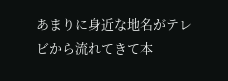あまりに身近な地名がテレビから流れてきて本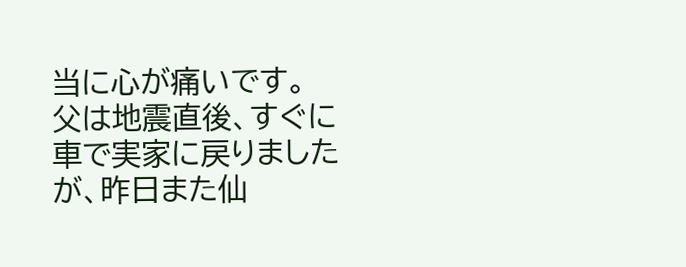当に心が痛いです。
父は地震直後、すぐに車で実家に戻りましたが、昨日また仙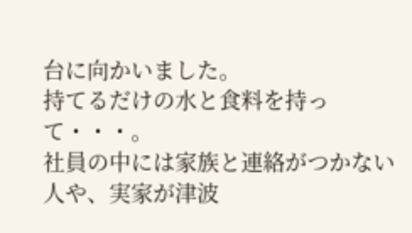台に向かいました。
持てるだけの水と食料を持って・・・。
社員の中には家族と連絡がつかない人や、実家が津波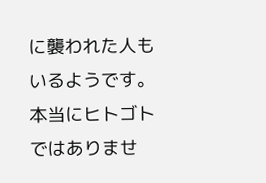に襲われた人もいるようです。
本当にヒトゴトではありませ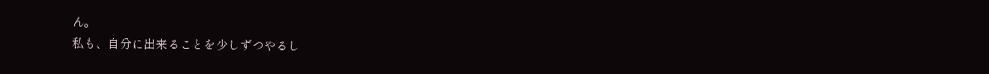ん。
私も、自分に出来ることを少しずつやるし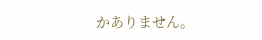かありません。